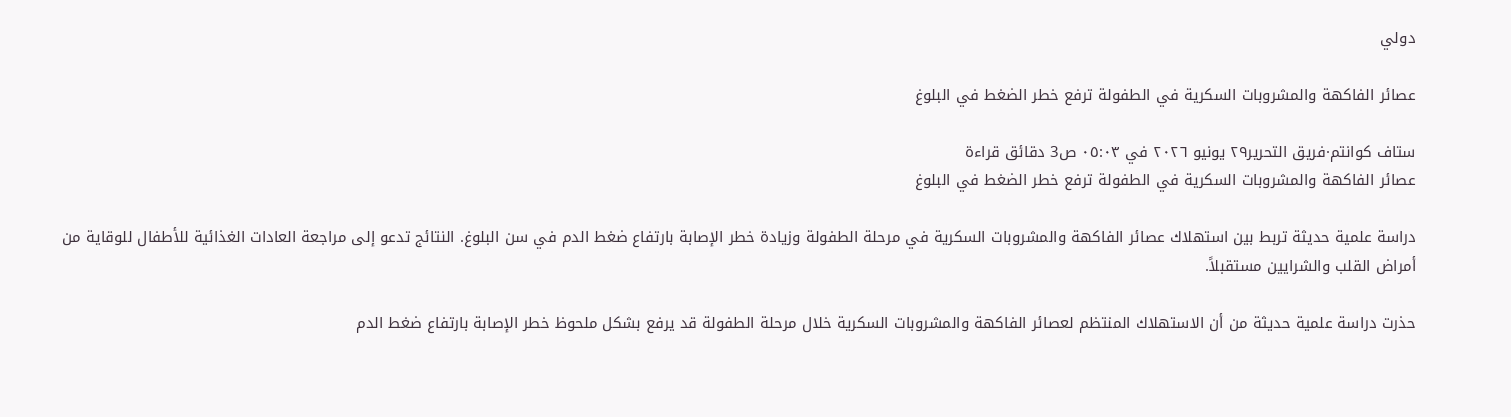دولي

عصائر الفاكهة والمشروبات السكرية في الطفولة ترفع خطر الضغط في البلوغ

ستاف كوانتم·فريق التحرير٢٩ يونيو ٢٠٢٦ في ٠٥:٠٣ ص3 دقائق قراءة
عصائر الفاكهة والمشروبات السكرية في الطفولة ترفع خطر الضغط في البلوغ

دراسة علمية حديثة تربط بين استهلاك عصائر الفاكهة والمشروبات السكرية في مرحلة الطفولة وزيادة خطر الإصابة بارتفاع ضغط الدم في سن البلوغ. النتائج تدعو إلى مراجعة العادات الغذائية للأطفال للوقاية من أمراض القلب والشرايين مستقبلاً.

حذرت دراسة علمية حديثة من أن الاستهلاك المنتظم لعصائر الفاكهة والمشروبات السكرية خلال مرحلة الطفولة قد يرفع بشكل ملحوظ خطر الإصابة بارتفاع ضغط الدم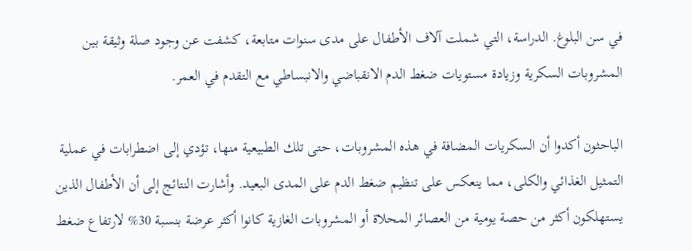في سن البلوغ. الدراسة، التي شملت آلاف الأطفال على مدى سنوات متابعة، كشفت عن وجود صلة وثيقة بين المشروبات السكرية وزيادة مستويات ضغط الدم الانقباضي والانبساطي مع التقدم في العمر.

الباحثون أكدوا أن السكريات المضافة في هذه المشروبات، حتى تلك الطبيعية منها، تؤدي إلى اضطرابات في عملية التمثيل الغذائي والكلى، مما ينعكس على تنظيم ضغط الدم على المدى البعيد. وأشارت النتائج إلى أن الأطفال الذين يستهلكون أكثر من حصة يومية من العصائر المحلاة أو المشروبات الغازية كانوا أكثر عرضة بنسبة 30% لارتفاع ضغط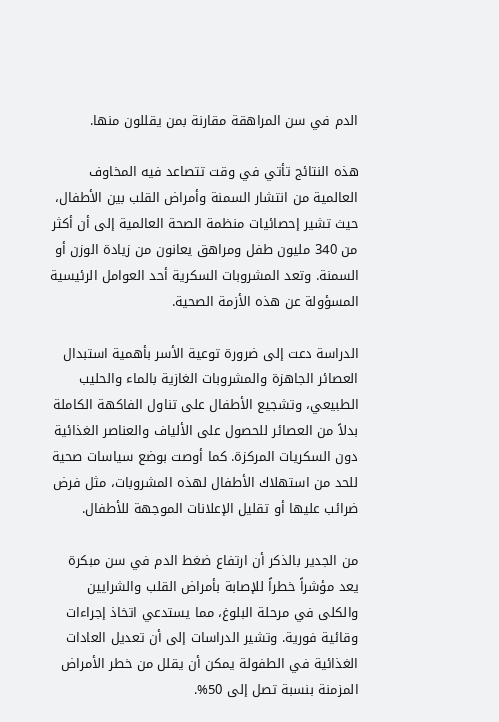الدم في سن المراهقة مقارنة بمن يقللون منها.

هذه النتائج تأتي في وقت تتصاعد فيه المخاوف العالمية من انتشار السمنة وأمراض القلب بين الأطفال، حيث تشير إحصائيات منظمة الصحة العالمية إلى أن أكثر من 340 مليون طفل ومراهق يعانون من زيادة الوزن أو السمنة. وتعد المشروبات السكرية أحد العوامل الرئيسية المسؤولة عن هذه الأزمة الصحية.

الدراسة دعت إلى ضرورة توعية الأسر بأهمية استبدال العصائر الجاهزة والمشروبات الغازية بالماء والحليب الطبيعي، وتشجيع الأطفال على تناول الفاكهة الكاملة بدلاً من العصائر للحصول على الألياف والعناصر الغذائية دون السكريات المركزة. كما أوصت بوضع سياسات صحية للحد من استهلاك الأطفال لهذه المشروبات، مثل فرض ضرائب عليها أو تقليل الإعلانات الموجهة للأطفال.

من الجدير بالذكر أن ارتفاع ضغط الدم في سن مبكرة يعد مؤشراً خطراً للإصابة بأمراض القلب والشرايين والكلى في مرحلة البلوغ، مما يستدعي اتخاذ إجراءات وقائية فورية. وتشير الدراسات إلى أن تعديل العادات الغذائية في الطفولة يمكن أن يقلل من خطر الأمراض المزمنة بنسبة تصل إلى 50%.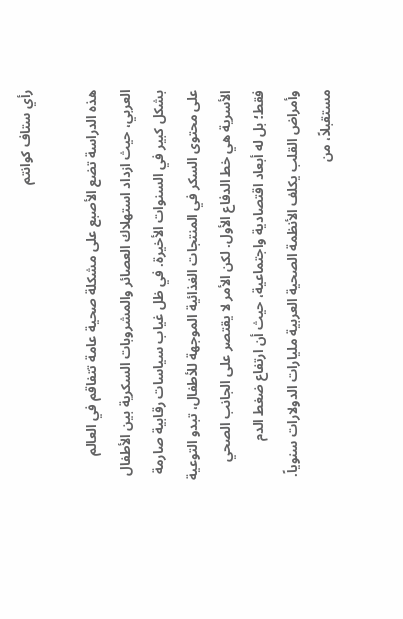رأي ستاف كوانتم

هذه الدراسة تضع الأصبع على مشكلة صحية عامة تتفاقم في العالم العربي، حيث ازداد استهلاك العصائر والمشروبات السكرية بين الأطفال بشكل كبير في السنوات الأخيرة. في ظل غياب سياسات رقابية صارمة على محتوى السكر في المنتجات الغذائية الموجهة للأطفال، تبدو التوعية الأسرية هي خط الدفاع الأول. لكن الأمر لا يقتصر على الجانب الصحي فقط؛ بل له أبعاد اقتصادية واجتماعية، حيث أن ارتفاع ضغط الدم وأمراض القلب يكلف الأنظمة الصحية العربية مليارات الدولارات سنوياً. مستقبلاً، من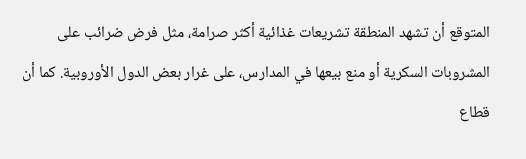المتوقع أن تشهد المنطقة تشريعات غذائية أكثر صرامة، مثل فرض ضرائب على المشروبات السكرية أو منع بيعها في المدارس، على غرار بعض الدول الأوروبية. كما أن قطاع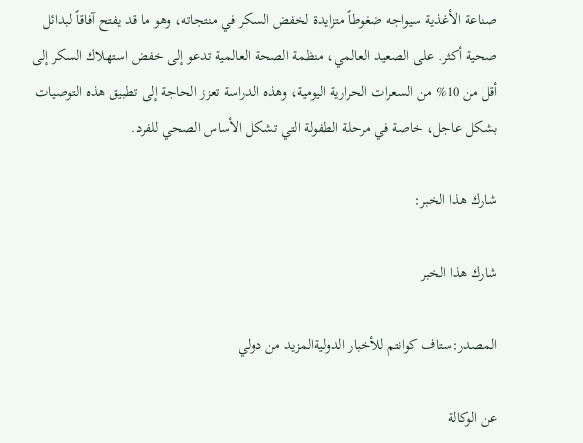صناعة الأغذية سيواجه ضغوطاً متزايدة لخفض السكر في منتجاته، وهو ما قد يفتح آفاقاً لبدائل صحية أكثر. على الصعيد العالمي، منظمة الصحة العالمية تدعو إلى خفض استهلاك السكر إلى أقل من 10% من السعرات الحرارية اليومية، وهذه الدراسة تعزز الحاجة إلى تطبيق هذه التوصيات بشكل عاجل، خاصة في مرحلة الطفولة التي تشكل الأساس الصحي للفرد.

شارك هذا الخبر:

شارك هذا الخبر

المصدر:ستاف كوانتم للأخبار الدوليةالمزيد من دولي

عن الوكالة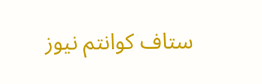ستاف كوانتم نيوز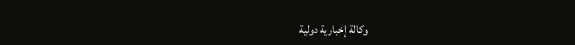وكالة إخبارية دولية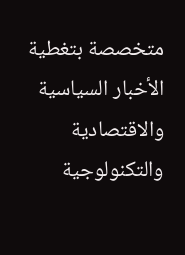متخصصة بتغطية الأخبار السياسية والاقتصادية والتكنولوجية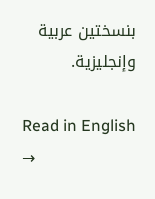بنسختين عربية وإنجليزية.

Read in English →